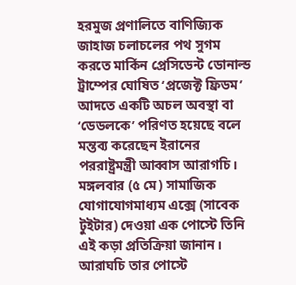হরমুজ প্রণালিতে বাণিজ্যিক জাহাজ চলাচলের পথ সুগম করতে মার্কিন প্রেসিডেন্ট ডোনাল্ড ট্রাম্পের ঘোষিত ‘প্রজেক্ট ফ্রিডম’ আদতে একটি অচল অবস্থা বা ‘ডেডলকে’ পরিণত হয়েছে বলে মন্তব্য করেছেন ইরানের পররাষ্ট্রমন্ত্রী আব্বাস আরাগচি।
মঙ্গলবার (৫ মে) সামাজিক যোগাযোগমাধ্যম এক্সে (সাবেক টুইটার) দেওয়া এক পোস্টে তিনি এই কড়া প্রতিক্রিয়া জানান।
আরাঘচি তার পোস্টে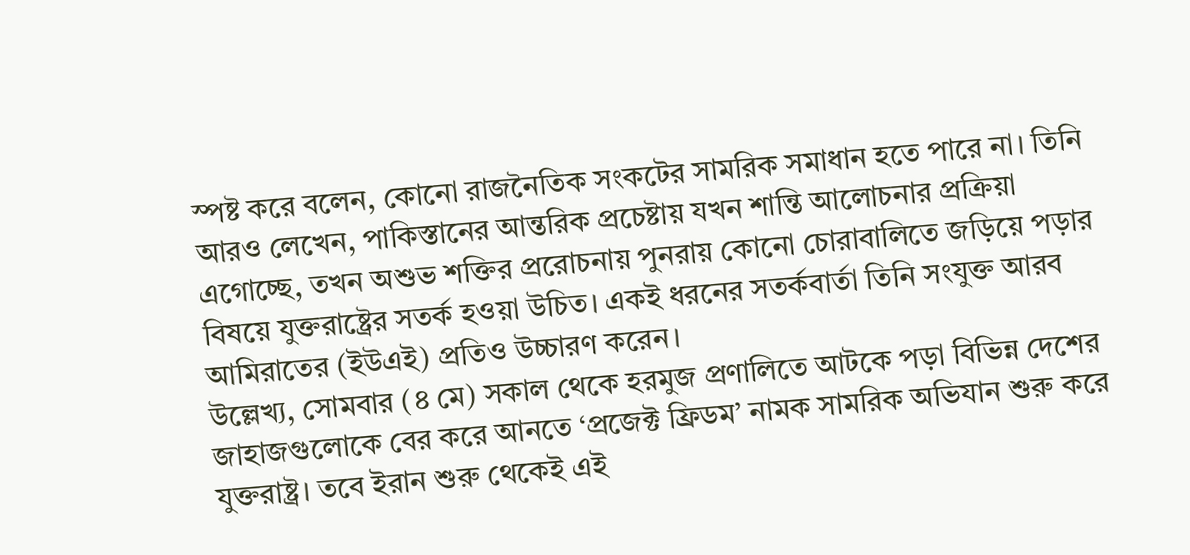স্পষ্ট করে বলেন, কোনো রাজনৈতিক সংকটের সামরিক সমাধান হতে পারে না। তিনি আরও লেখেন, পাকিস্তানের আন্তরিক প্রচেষ্টায় যখন শান্তি আলোচনার প্রক্রিয়া এগোচ্ছে, তখন অশুভ শক্তির প্ররোচনায় পুনরায় কোনো চোরাবালিতে জড়িয়ে পড়ার বিষয়ে যুক্তরাষ্ট্রের সতর্ক হওয়া উচিত। একই ধরনের সতর্কবার্তা তিনি সংযুক্ত আরব আমিরাতের (ইউএই) প্রতিও উচ্চারণ করেন।
উল্লেখ্য, সোমবার (৪ মে) সকাল থেকে হরমুজ প্রণালিতে আটকে পড়া বিভিন্ন দেশের জাহাজগুলোকে বের করে আনতে ‘প্রজেক্ট ফ্রিডম’ নামক সামরিক অভিযান শুরু করে যুক্তরাষ্ট্র। তবে ইরান শুরু থেকেই এই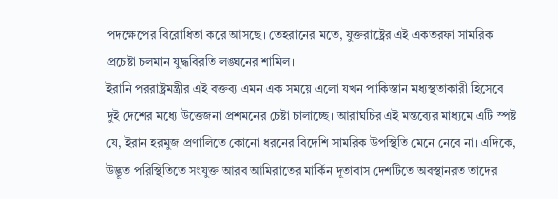পদক্ষেপের বিরোধিতা করে আসছে। তেহরানের মতে, যুক্তরাষ্ট্রের এই একতরফা সামরিক প্রচেষ্টা চলমান যুদ্ধবিরতি লঙ্ঘনের শামিল।
ইরানি পররাষ্ট্রমন্ত্রীর এই বক্তব্য এমন এক সময়ে এলো যখন পাকিস্তান মধ্যস্থতাকারী হিসেবে দুই দেশের মধ্যে উত্তেজনা প্রশমনের চেষ্টা চালাচ্ছে। আরাঘচির এই মন্তব্যের মাধ্যমে এটি স্পষ্ট যে, ইরান হরমুজ প্রণালিতে কোনো ধরনের বিদেশি সামরিক উপস্থিতি মেনে নেবে না। এদিকে, উদ্ভূত পরিস্থিতিতে সংযুক্ত আরব আমিরাতের মার্কিন দূতাবাস দেশটিতে অবস্থানরত তাদের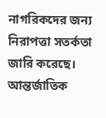নাগরিকদের জন্য নিরাপত্তা সতর্কতা জারি করেছে।
আন্তর্জাতিক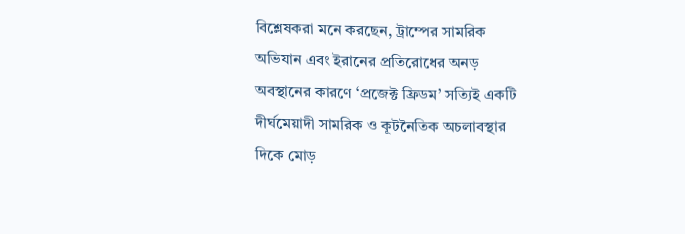বিশ্লেষকরা মনে করছেন, ট্রাম্পের সামরিক অভিযান এবং ইরানের প্রতিরোধের অনড় অবস্থানের কারণে ‘প্রজেক্ট ফ্রিডম’ সত্যিই একটি দীর্ঘমেয়াদী সামরিক ও কূটনৈতিক অচলাবস্থার দিকে মোড়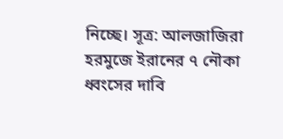নিচ্ছে। সূত্র: আলজাজিরা
হরমুজে ইরানের ৭ নৌকা ধ্বংসের দাবি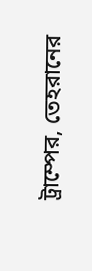ট্রাম্পের, তেহরানের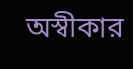অস্বীকার